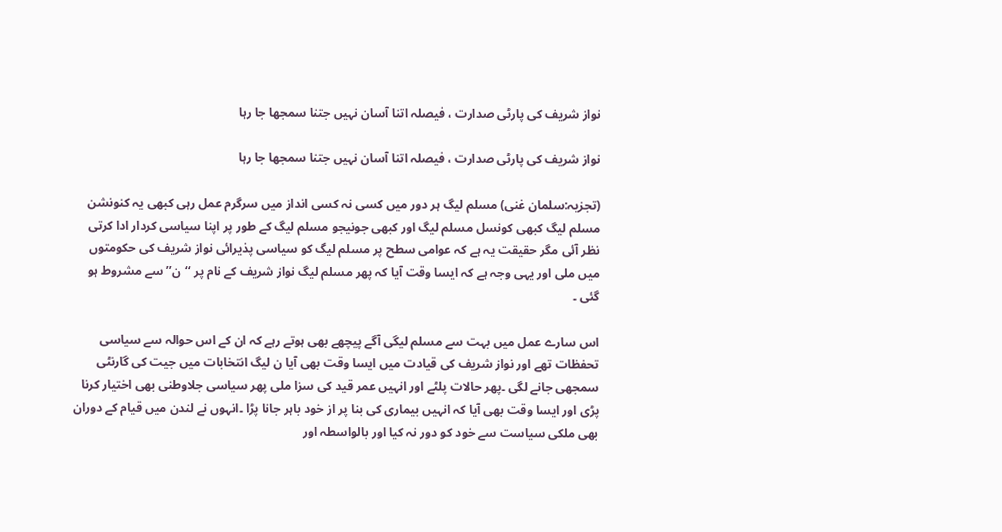نواز شریف کی پارٹی صدارت ، فیصلہ اتنا آسان نہیں جتنا سمجھا جا رہا

نواز شریف کی پارٹی صدارت ، فیصلہ اتنا آسان نہیں جتنا سمجھا جا رہا

(تجزیہ:سلمان غنی) مسلم لیگ ہر دور میں کسی نہ کسی انداز میں سرگرم عمل رہی کبھی یہ کنونشن مسلم لیگ کبھی کونسل مسلم لیگ اور کبھی جونیجو مسلم لیگ کے طور پر اپنا سیاسی کردار ادا کرتی نظر آئی مگر حقیقت یہ ہے کہ عوامی سطح پر مسلم لیگ کو سیاسی پذیرائی نواز شریف کی حکومتوں میں ملی اور یہی وجہ ہے کہ ایسا وقت آیا کہ پھر مسلم لیگ نواز شریف کے نام پر ‘‘ن’’سے مشروط ہو گئی ۔

اس سارے عمل میں بہت سے مسلم لیگی آگے پیچھے بھی ہوتے رہے کہ ان کے اس حوالہ سے سیاسی تحفظات تھے اور نواز شریف کی قیادت میں ایسا وقت بھی آیا ن لیگ انتخابات میں جیت کی گارنٹی سمجھی جانے لگی ۔پھر حالات پلٹے اور انہیں عمر قید کی سزا ملی پھر سیاسی جلاوطنی بھی اختیار کرنا پڑی اور ایسا وقت بھی آیا کہ انہیں بیماری کی بنا پر از خود باہر جانا پڑا ۔انہوں نے لندن میں قیام کے دوران بھی ملکی سیاست سے خود کو دور نہ کیا اور بالواسطہ اور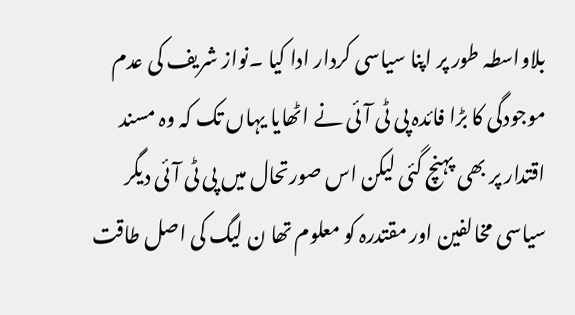بلاواسطہ طور پر اپنا سیاسی کردار ادا کیا ۔نواز شریف کی عدم موجودگی کا بڑا فائدہ پی ٹی آئی نے اٹھایا یہاں تک کہ وہ مسند اقتدار پر بھی پہنچ گئی لیکن اس صورتحال میں پی ٹی آئی دیگر سیاسی مخالفین اور مقتدرہ کو معلوم تھا ن لیگ کی اصل طاقت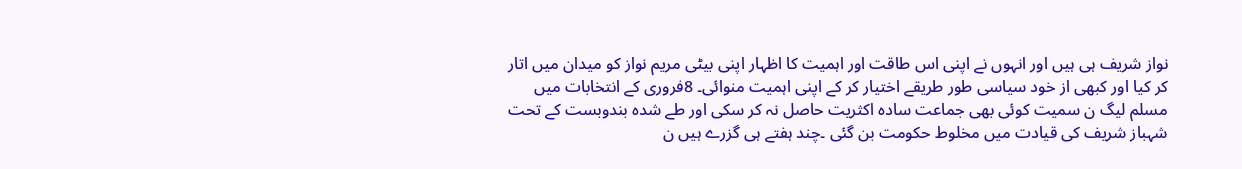نواز شریف ہی ہیں اور انہوں نے اپنی اس طاقت اور اہمیت کا اظہار اپنی بیٹی مریم نواز کو میدان میں اتار کر کیا اور کبھی از خود سیاسی طور طریقے اختیار کر کے اپنی اہمیت منوائی۔ 8فروری کے انتخابات میں مسلم لیگ ن سمیت کوئی بھی جماعت سادہ اکثریت حاصل نہ کر سکی اور طے شدہ بندوبست کے تحت شہباز شریف کی قیادت میں مخلوط حکومت بن گئی ۔چند ہفتے ہی گزرے ہیں ن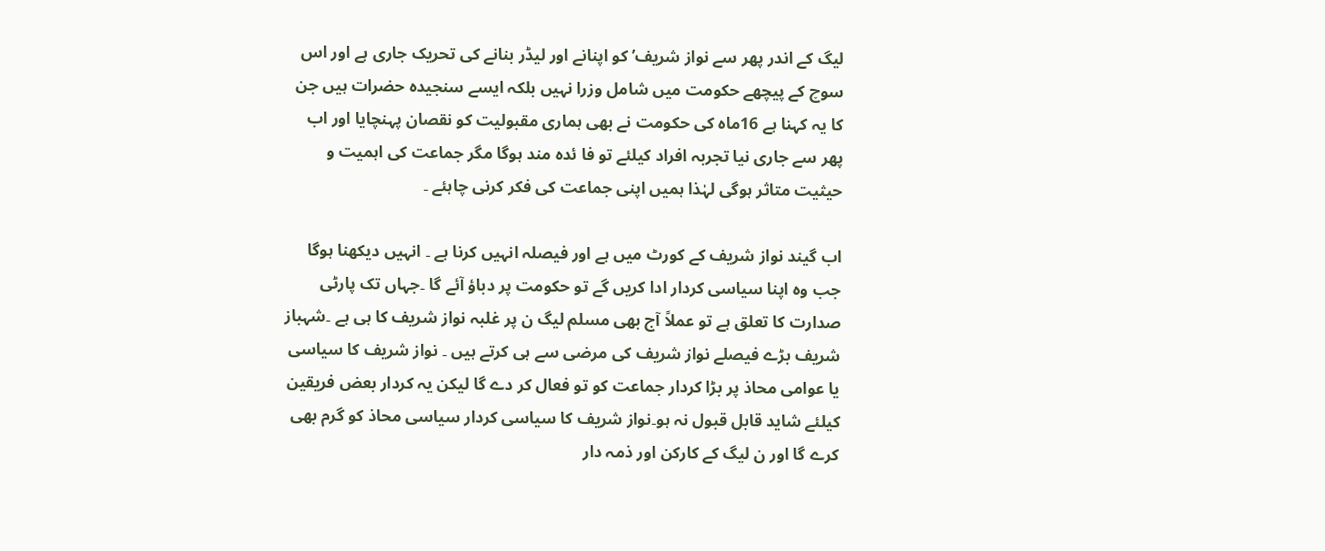لیگ کے اندر پھر سے نواز شریف’ کو اپنانے اور لیڈر بنانے کی تحریک جاری ہے اور اس سوچ کے پیچھے حکومت میں شامل وزرا نہیں بلکہ ایسے سنجیدہ حضرات ہیں جن کا یہ کہنا ہے 16ماہ کی حکومت نے بھی ہماری مقبولیت کو نقصان پہنچایا اور اب پھر سے جاری نیا تجربہ افراد کیلئے تو فا ئدہ مند ہوگا مگر جماعت کی اہمیت و حیثیت متاثر ہوگی لہٰذا ہمیں اپنی جماعت کی فکر کرنی چاہئے ۔

اب گیند نواز شریف کے کورٹ میں ہے اور فیصلہ انہیں کرنا ہے ۔ انہیں دیکھنا ہوگا جب وہ اپنا سیاسی کردار ادا کریں گے تو حکومت پر دباؤ آئے گا ۔جہاں تک پارٹی صدارت کا تعلق ہے تو عملاً آج بھی مسلم لیگ ن پر غلبہ نواز شریف کا ہی ہے ۔شہباز شریف بڑے فیصلے نواز شریف کی مرضی سے ہی کرتے ہیں ۔ نواز شریف کا سیاسی یا عوامی محاذ پر بڑا کردار جماعت کو تو فعال کر دے گا لیکن یہ کردار بعض فریقین کیلئے شاید قابل قبول نہ ہو۔نواز شریف کا سیاسی کردار سیاسی محاذ کو گرم بھی کرے گا اور ن لیگ کے کارکن اور ذمہ دار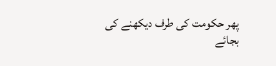پھر حکومت کی طرف دیکھنے کی بجائے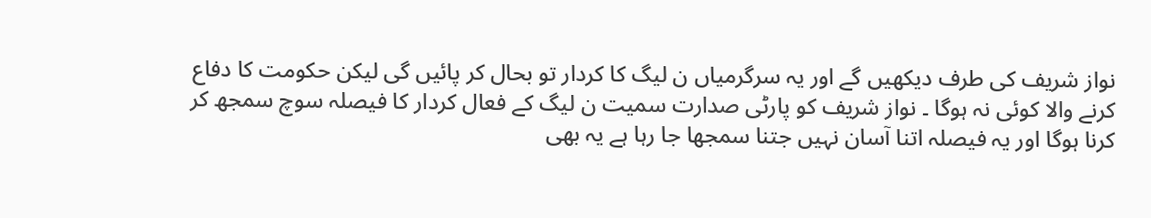نواز شریف کی طرف دیکھیں گے اور یہ سرگرمیاں ن لیگ کا کردار تو بحال کر پائیں گی لیکن حکومت کا دفاع کرنے والا کوئی نہ ہوگا ۔ نواز شریف کو پارٹی صدارت سمیت ن لیگ کے فعال کردار کا فیصلہ سوچ سمجھ کر کرنا ہوگا اور یہ فیصلہ اتنا آسان نہیں جتنا سمجھا جا رہا ہے یہ بھی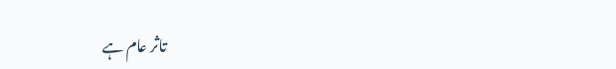تاثر عام ہے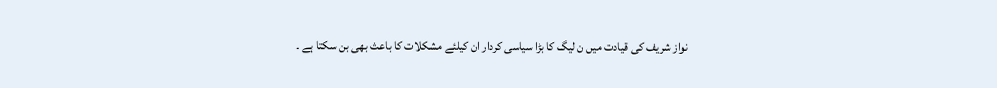نواز شریف کی قیادت میں ن لیگ کا بڑا سیاسی کردار ان کیلئے مشکلات کا باعث بھی بن سکتا ہے ۔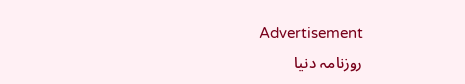Advertisement
روزنامہ دنیا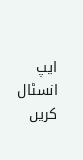ایپ انسٹال کریں